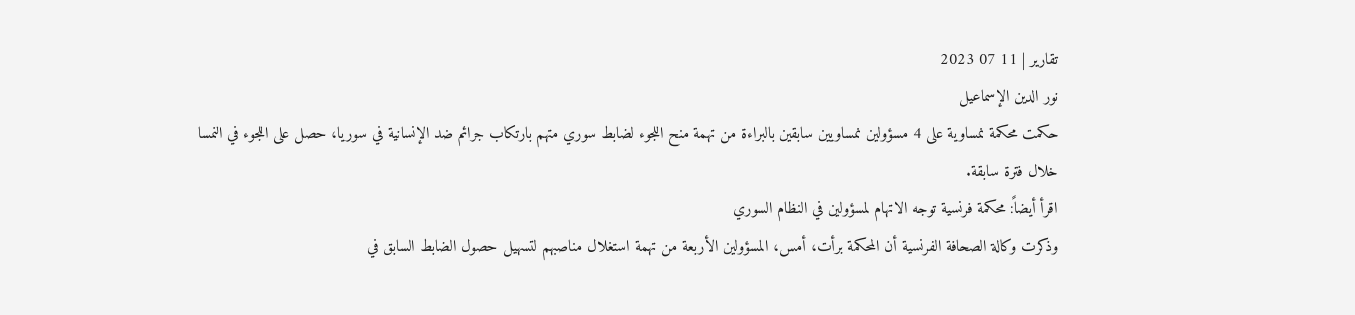تقارير | 11 07 2023
نور الدين الإسماعيل
حكمت محكمة نمساوية على 4 مسؤولين نمساويين سابقين بالبراءة من تهمة منح اللجوء لضابط سوري متهم بارتكاب جرائم ضد الإنسانية في سوريا، حصل على اللجوء في النمسا خلال فترة سابقة.
اقرأ أيضاً: محكمة فرنسية توجه الاتهام لمسؤولين في النظام السوري
وذكرت وكالة الصحافة الفرنسية أن المحكمة برأت، أمس، المسؤولين الأربعة من تهمة استغلال مناصبهم لتسهيل حصول الضابط السابق في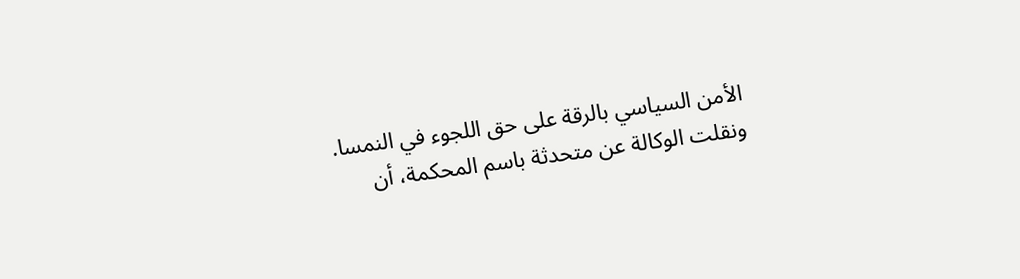الأمن السياسي بالرقة على حق اللجوء في النمسا.
ونقلت الوكالة عن متحدثة باسم المحكمة، أن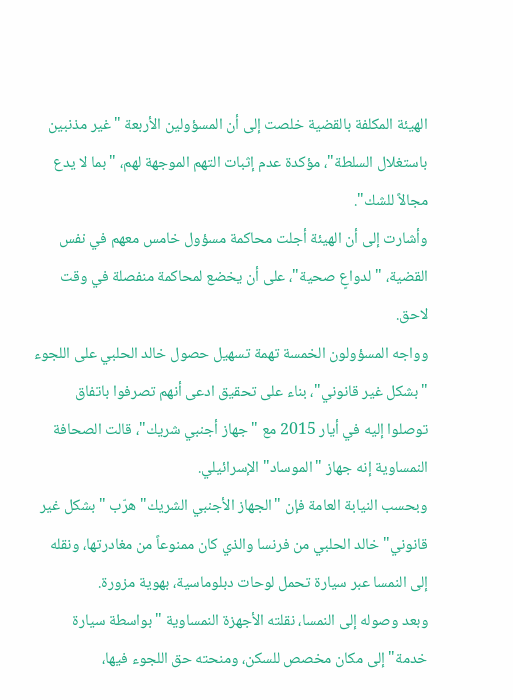الهيئة المكلفة بالقضية خلصت إلى أن المسؤولين الأربعة "غير مذنبين باستغلال السلطة"، مؤكدة عدم إثبات التهم الموجهة لهم، "بما لا يدع مجالاً للشك".
وأشارت إلى أن الهيئة أجلت محاكمة مسؤول خامس معهم في نفس القضية، "لدواعٍ صحية"، على أن يخضع لمحاكمة منفصلة في وقت لاحق.
وواجه المسؤولون الخمسة تهمة تسهيل حصول خالد الحلبي على اللجوء "بشكل غير قانوني"، بناء على تحقيق ادعى أنهم تصرفوا باتفاق توصلوا إليه في أيار 2015 مع "جهاز أجنبي شريك"، قالت الصحافة النمساوية إنه جهاز "الموساد" الإسرائيلي.
وبحسب النيابة العامة فإن "الجهاز الأجنبي الشريك" هرّب "بشكل غير قانوني" خالد الحلبي من فرنسا والذي كان ممنوعاً من مغادرتها، ونقله إلى النمسا عبر سيارة تحمل لوحات دبلوماسية، بهوية مزورة.
وبعد وصوله إلى النمسا، نقلته الأجهزة النمساوية "بواسطة سيارة خدمة" إلى مكان مخصص للسكن، ومنحته حق اللجوء فيها،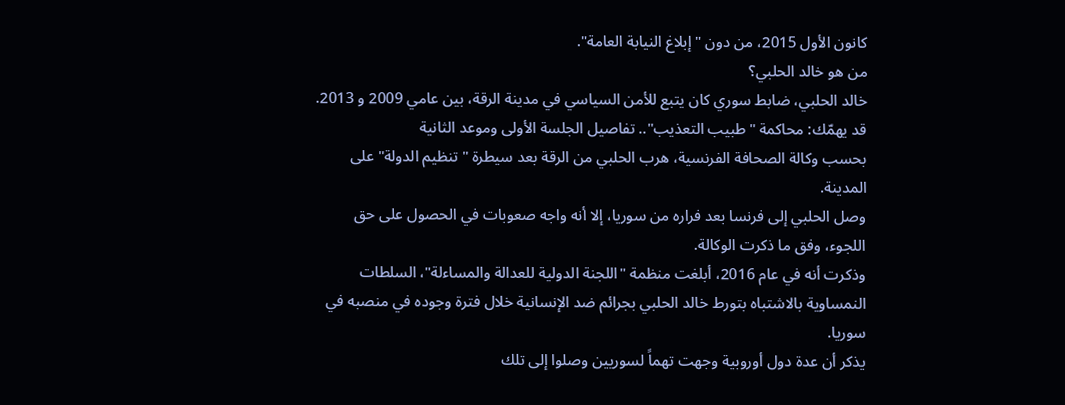كانون الأول 2015، من دون "إبلاغ النيابة العامة".
من هو خالد الحلبي؟
خالد الحلبي، ضابط سوري كان يتبع للأمن السياسي في مدينة الرقة، بين عامي 2009 و 2013.
قد يهمّك: محاكمة "طبيب التعذيب".. تفاصيل الجلسة الأولى وموعد الثانية
بحسب وكالة الصحافة الفرنسية، هرب الحلبي من الرقة بعد سيطرة "تنظيم الدولة" على المدينة.
وصل الحلبي إلى فرنسا بعد فراره من سوريا، إلا أنه واجه صعوبات في الحصول على حق اللجوء، وفق ما ذكرت الوكالة.
وذكرت أنه في عام 2016، أبلغت منظمة "اللجنة الدولية للعدالة والمساءلة"، السلطات النمساوية بالاشتباه بتورط خالد الحلبي بجرائم ضد الإنسانية خلال فترة وجوده في منصبه في سوريا.
يذكر أن عدة دول أوروبية وجهت تهماً لسوريين وصلوا إلى تلك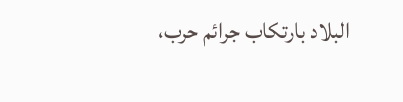البلاد بارتكاب جرائم حرب،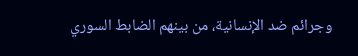وجرائم ضد الإنسانية، من بينهم الضابط السوري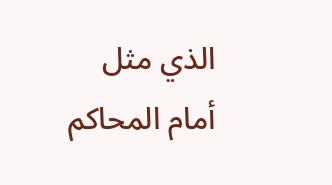الذي مثل أمام المحاكم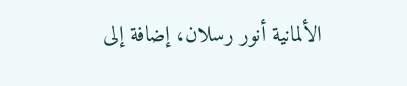الألمانية أنور رسلان، إضافة إلى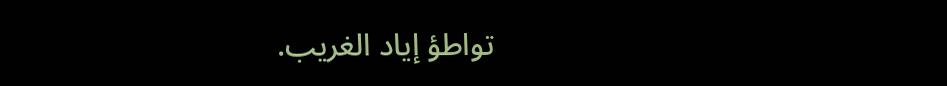تواطؤ إياد الغريب.